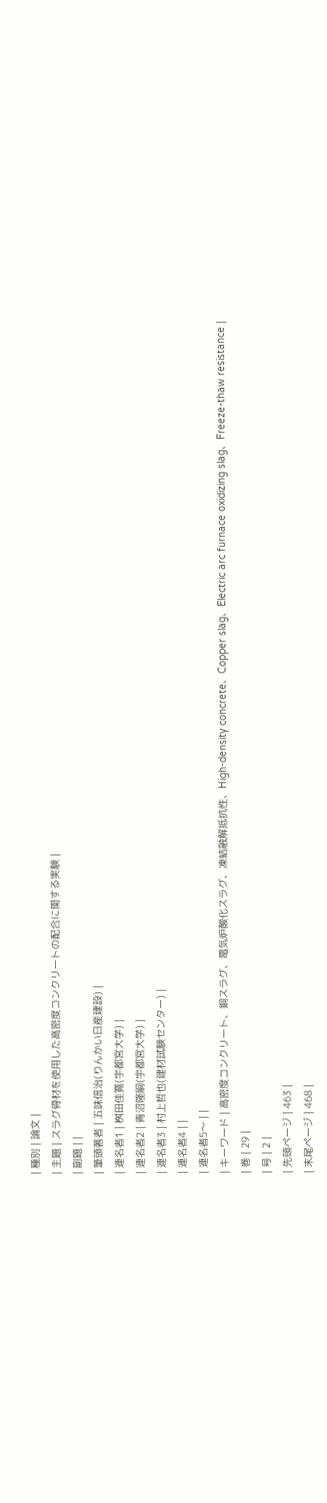| 種別 | 論文 |
| 主題 | スラグ骨材を使用した高密度コンクリートの配合に関する実験 |
| 副題 | |
| 筆頭著者 | 五味信治(りんかい日産建設) |
| 連名者1 | 桝田佳寛(宇都宮大学) |
| 連名者2 | 青沼隆嗣(宇都宮大学) |
| 連名者3 | 村上哲也(建材試験センター) |
| 連名者4 | |
| 連名者5〜 | |
| キーワード | 高密度コンクリート、銅スラグ、電気炉酸化スラグ、凍結融解抵抗性、High-density concrete、Copper slag、Electric arc furnace oxidizing slag、Freeze-thaw resistance |
| 巻 | 29 |
| 号 | 2 |
| 先頭ページ | 463 |
| 末尾ページ | 468 |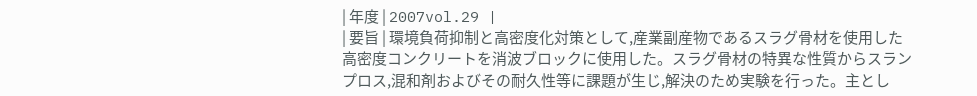| 年度 | 2007vol.29 |
| 要旨 | 環境負荷抑制と高密度化対策として,産業副産物であるスラグ骨材を使用した高密度コンクリートを消波ブロックに使用した。スラグ骨材の特異な性質からスランプロス,混和剤およびその耐久性等に課題が生じ,解決のため実験を行った。主とし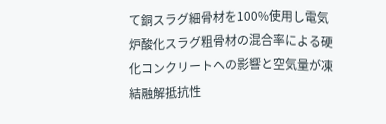て銅スラグ細骨材を100%使用し電気炉酸化スラグ粗骨材の混合率による硬化コンクリートへの影響と空気量が凍結融解抵抗性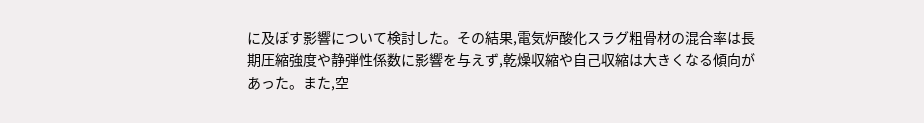に及ぼす影響について検討した。その結果,電気炉酸化スラグ粗骨材の混合率は長期圧縮強度や静弾性係数に影響を与えず,乾燥収縮や自己収縮は大きくなる傾向があった。また,空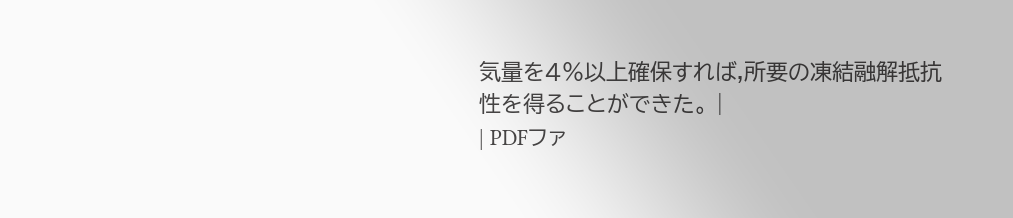気量を4%以上確保すれば,所要の凍結融解抵抗性を得ることができた。 |
| PDFファ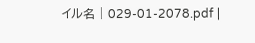イル名 | 029-01-2078.pdf |